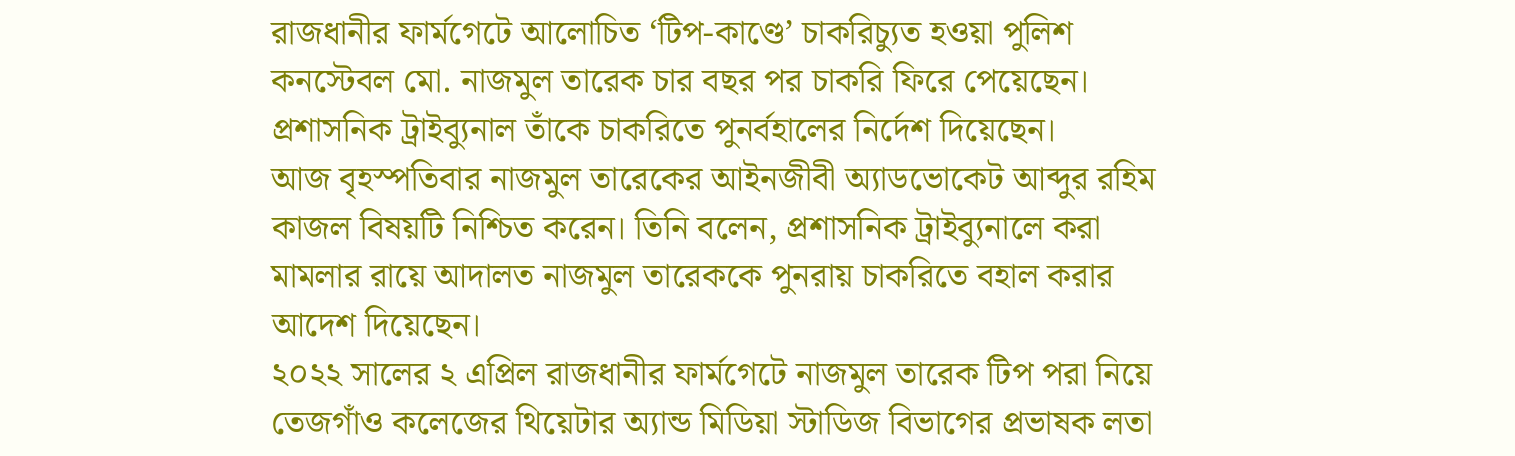রাজধানীর ফার্মগেটে আলোচিত ‘টিপ-কাণ্ডে’ চাকরিচ্যুত হওয়া পুলিশ কনস্টেবল মো. নাজমুল তারেক চার বছর পর চাকরি ফিরে পেয়েছেন। প্রশাসনিক ট্রাইব্যুনাল তাঁকে চাকরিতে পুনর্বহালের নির্দেশ দিয়েছেন।
আজ বৃহস্পতিবার নাজমুল তারেকের আইনজীবী অ্যাডভোকেট আব্দুর রহিম কাজল বিষয়টি নিশ্চিত করেন। তিনি বলেন, প্রশাসনিক ট্রাইব্যুনালে করা মামলার রায়ে আদালত নাজমুল তারেককে পুনরায় চাকরিতে বহাল করার আদেশ দিয়েছেন।
২০২২ সালের ২ এপ্রিল রাজধানীর ফার্মগেটে নাজমুল তারেক টিপ পরা নিয়ে তেজগাঁও কলেজের থিয়েটার অ্যান্ড মিডিয়া স্টাডিজ বিভাগের প্রভাষক লতা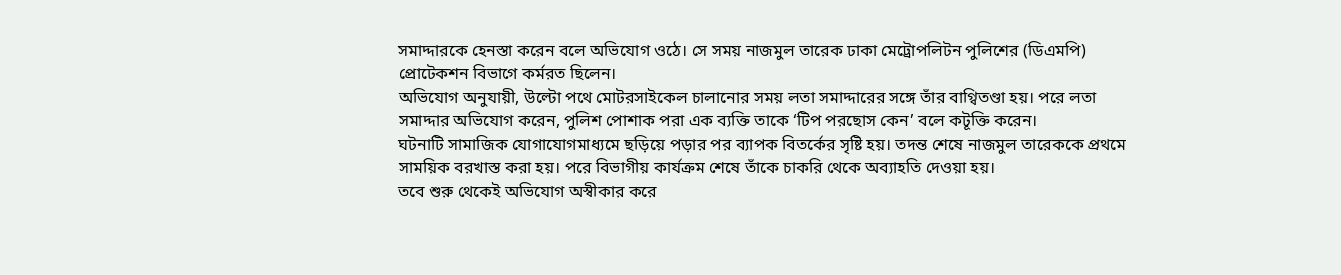সমাদ্দারকে হেনস্তা করেন বলে অভিযোগ ওঠে। সে সময় নাজমুল তারেক ঢাকা মেট্রোপলিটন পুলিশের (ডিএমপি) প্রোটেকশন বিভাগে কর্মরত ছিলেন।
অভিযোগ অনুযায়ী, উল্টো পথে মোটরসাইকেল চালানোর সময় লতা সমাদ্দারের সঙ্গে তাঁর বাগ্বিতণ্ডা হয়। পরে লতা সমাদ্দার অভিযোগ করেন, পুলিশ পোশাক পরা এক ব্যক্তি তাকে ‘টিপ পরছোস কেন’ বলে কটূক্তি করেন।
ঘটনাটি সামাজিক যোগাযোগমাধ্যমে ছড়িয়ে পড়ার পর ব্যাপক বিতর্কের সৃষ্টি হয়। তদন্ত শেষে নাজমুল তারেককে প্রথমে সাময়িক বরখাস্ত করা হয়। পরে বিভাগীয় কার্যক্রম শেষে তাঁকে চাকরি থেকে অব্যাহতি দেওয়া হয়।
তবে শুরু থেকেই অভিযোগ অস্বীকার করে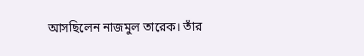আসছিলেন নাজমুল তারেক। তাঁর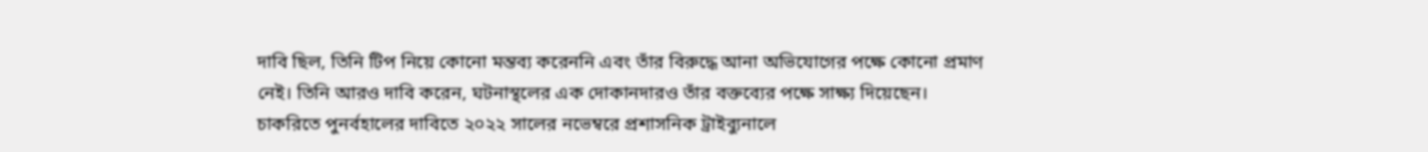দাবি ছিল, তিনি টিপ নিয়ে কোনো মন্তব্য করেননি এবং তাঁর বিরুদ্ধে আনা অভিযোগের পক্ষে কোনো প্রমাণ নেই। তিনি আরও দাবি করেন, ঘটনাস্থলের এক দোকানদারও তাঁর বক্তব্যের পক্ষে সাক্ষ্য দিয়েছেন।
চাকরিতে পুনর্বহালের দাবিতে ২০২২ সালের নভেম্বরে প্রশাসনিক ট্রাইব্যুনালে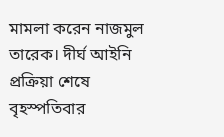মামলা করেন নাজমুল তারেক। দীর্ঘ আইনি প্রক্রিয়া শেষে বৃহস্পতিবার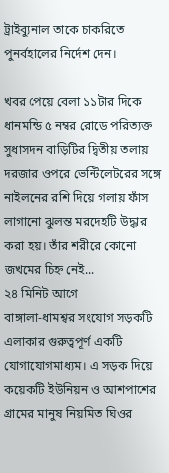ট্রাইব্যুনাল তাকে চাকরিতে পুনর্বহালের নির্দেশ দেন।

খবর পেয়ে বেলা ১১টার দিকে ধানমন্ডি ৫ নম্বর রোডে পরিত্যক্ত সুধাসদন বাড়িটির দ্বিতীয় তলায় দরজার ওপরে ভেন্টিলেটরের সঙ্গে নাইলনের রশি দিয়ে গলায় ফাঁস লাগানো ঝুলন্ত মরদেহটি উদ্ধার করা হয়। তাঁর শরীরে কোনো জখমের চিহ্ন নেই...
২৪ মিনিট আগে
বাঙ্গালা-ধামশ্বর সংযোগ সড়কটি এলাকার গুরুত্বপূর্ণ একটি যোগাযোগমাধ্যম। এ সড়ক দিয়ে কয়েকটি ইউনিয়ন ও আশপাশের গ্রামের মানুষ নিয়মিত ঘিওর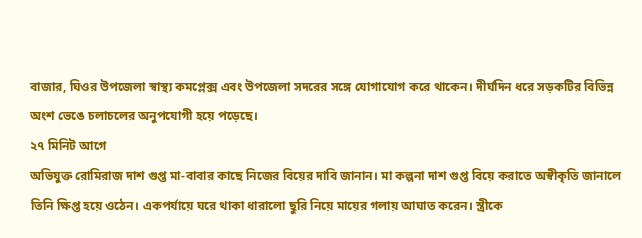বাজার, ঘিওর উপজেলা স্বাস্থ্য কমপ্লেক্স এবং উপজেলা সদরের সঙ্গে যোগাযোগ করে থাকেন। দীর্ঘদিন ধরে সড়কটির বিভিন্ন অংশ ভেঙে চলাচলের অনুপযোগী হয়ে পড়েছে।
২৭ মিনিট আগে
অভিযুক্ত রোমিরাজ দাশ গুপ্ত মা-বাবার কাছে নিজের বিয়ের দাবি জানান। মা কল্পনা দাশ গুপ্ত বিয়ে করাতে অস্বীকৃতি জানালে তিনি ক্ষিপ্ত হয়ে ওঠেন। একপর্যায়ে ঘরে থাকা ধারালো ছুরি নিয়ে মায়ের গলায় আঘাত করেন। স্ত্রীকে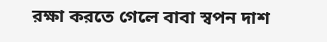রক্ষা করতে গেলে বাবা স্বপন দাশ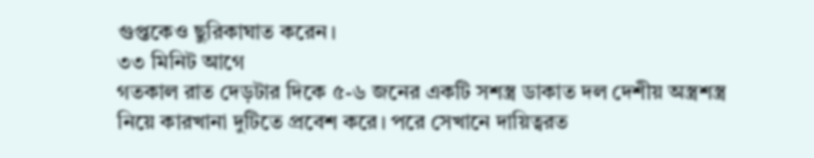গুপ্তকেও ছুরিকাঘাত করেন।
৩৩ মিনিট আগে
গতকাল রাত দেড়টার দিকে ৫-৬ জনের একটি সশস্ত্র ডাকাত দল দেশীয় অস্ত্রশস্ত্র নিয়ে কারখানা দুটিতে প্রবেশ করে। পরে সেখানে দায়িত্বরত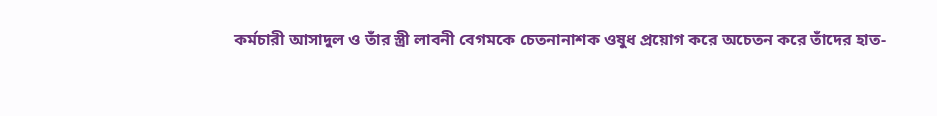কর্মচারী আসাদুল ও তাঁর স্ত্রী লাবনী বেগমকে চেতনানাশক ওষুধ প্রয়োগ করে অচেতন করে তাঁদের হাত-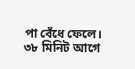পা বেঁধে ফেলে।
৩৮ মিনিট আগে